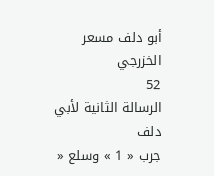أبو دلف مسعر الخزرجي
52
الرسالة الثانية لأبي دلف
جرب « 1 » وسلع «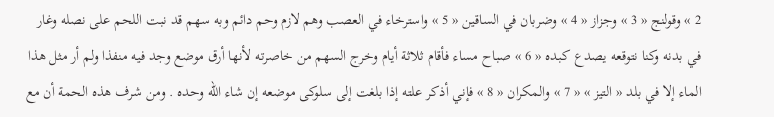2 » وقولنج « 3 » وجزاز « 4 » وضربان في الساقين « 5 » واسترخاء في العصب وهم لازم وحم دائم وبه سهم قد نبت اللحم على نصله وغار في بدنه وكنا نتوقعه يصدع كبده « 6 » صباح مساء فأقام ثلاثة أيام وخرج السهم من خاصرته لأنها أرق موضع وجد فيه منفذا ولم أر مثل هذا الماء إلا في بلد « التيز » « 7 » والمكران « 8 » فإني أذكر علته إذا بلغت إلى سلوكى موضعه إن شاء اللّه وحده . ومن شرف هذه الحمة أن مع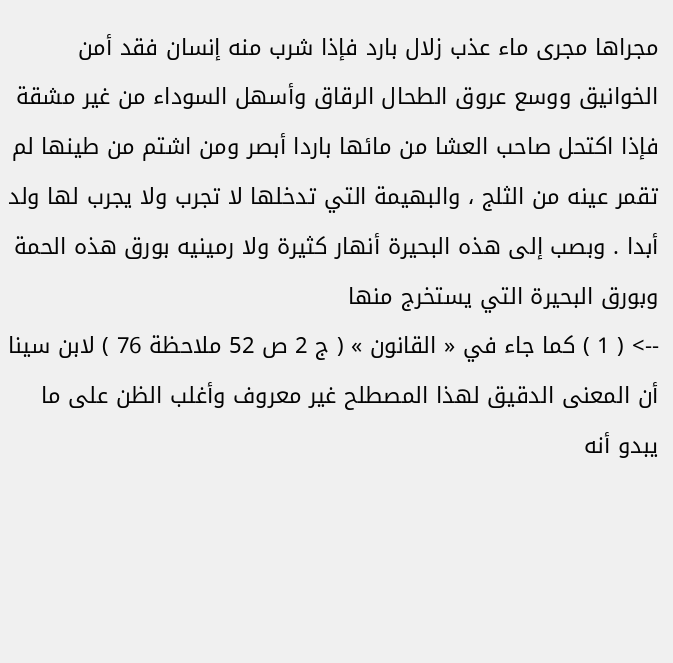مجراها مجرى ماء عذب زلال بارد فإذا شرب منه إنسان فقد أمن الخوانيق ووسع عروق الطحال الرقاق وأسهل السوداء من غير مشقة فإذا اكتحل صاحب العشا من مائها باردا أبصر ومن اشتم من طينها لم تقمر عينه من الثلج ، والبهيمة التي تدخلها لا تجرب ولا يجرب لها ولد أبدا . وبصب إلى هذه البحيرة أنهار كثيرة ولا رمينيه بورق هذه الحمة وبورق البحيرة التي يستخرج منها
--> ( 1 ) كما جاء في « القانون » ( ج 2 ص 52 ملاحظة 76 ) لابن سينا أن المعنى الدقيق لهذا المصطلح غير معروف وأغلب الظن على ما يبدو أنه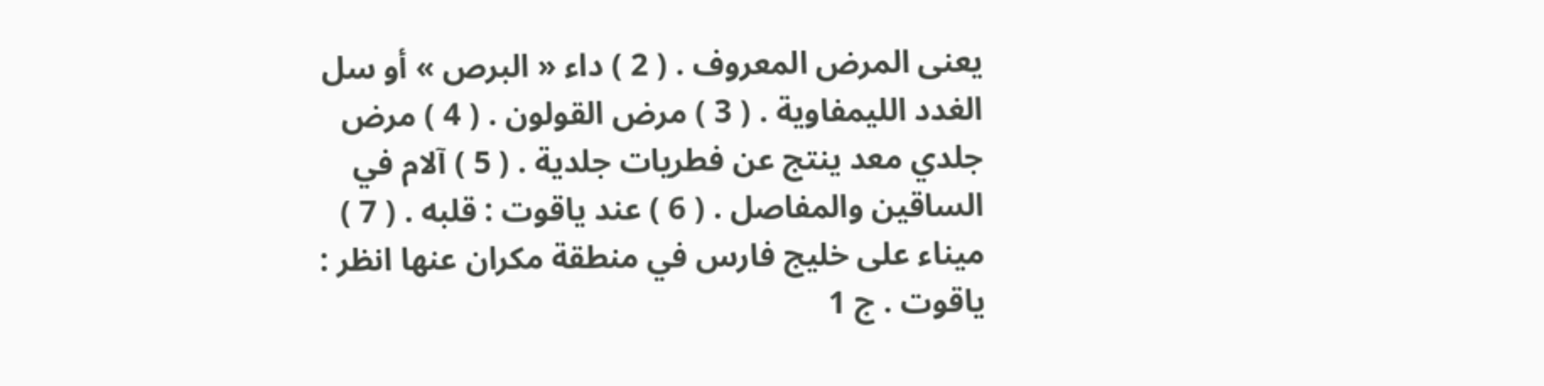يعنى المرض المعروف . ( 2 ) داء « البرص » أو سل الغدد الليمفاوية . ( 3 ) مرض القولون . ( 4 ) مرض جلدي معد ينتج عن فطريات جلدية . ( 5 ) آلام في الساقين والمفاصل . ( 6 ) عند ياقوت : قلبه . ( 7 ) ميناء على خليج فارس في منطقة مكران عنها انظر : ياقوت . ج 1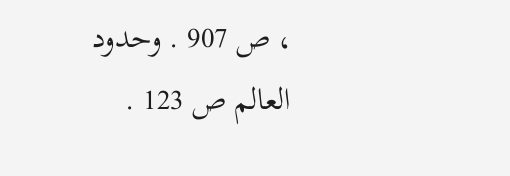، ص 907 . وحدود العالم ص 123 .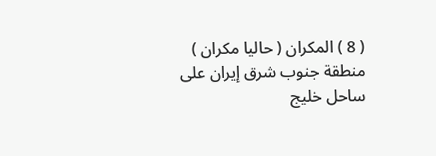( 8 ) المكران ( حاليا مكران ) منطقة جنوب شرق إيران على ساحل خليج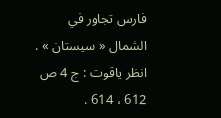فارس تجاور في الشمال « سيستان » . انظر ياقوت : ج 4 ص 612 ، 614 .